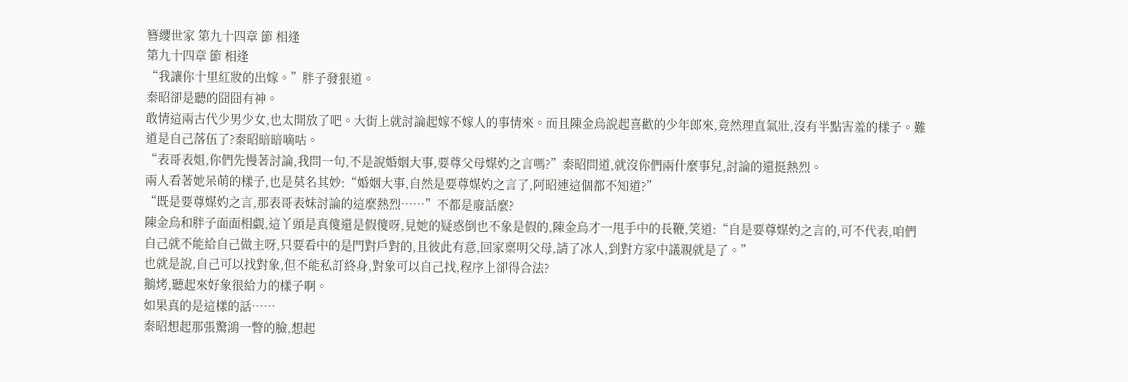簪纓世家 第九十四章 節 相逢
第九十四章 節 相逢
“我讓你十里紅妝的出嫁。”胖子發狠道。
秦昭卻是聽的囧囧有神。
敢情這兩古代少男少女,也太開放了吧。大街上就討論起嫁不嫁人的事情來。而且陳金烏說起喜歡的少年郎來,竟然理直氣壯,沒有半點害羞的樣子。難道是自己落伍了?秦昭暗暗嘀咕。
“表哥表姐,你們先慢著討論,我問一句,不是說婚姻大事,要尊父母媒妁之言嗎?”秦昭問道,就沒你們兩什麼事兒,討論的還挺熱烈。
兩人看著她呆萌的樣子,也是莫名其妙:“婚姻大事,自然是要尊媒妁之言了,阿昭連這個都不知道?”
“既是要尊媒妁之言,那表哥表妹討論的這麼熱烈……”不都是廢話麼?
陳金烏和胖子面面相覷,這丫頭是真傻還是假傻呀,見她的疑惑倒也不象是假的,陳金烏才一甩手中的長鞭,笑道:“自是要尊媒妁之言的,可不代表,咱們自己就不能給自己做主呀,只要看中的是門對戶對的,且彼此有意,回家稟明父母,請了冰人,到對方家中議親就是了。”
也就是說,自己可以找對象,但不能私訂終身,對象可以自己找,程序上卻得合法?
鵝烤,聽起來好象很給力的樣子啊。
如果真的是這樣的話……
秦昭想起那張驚鴻一瞥的臉,想起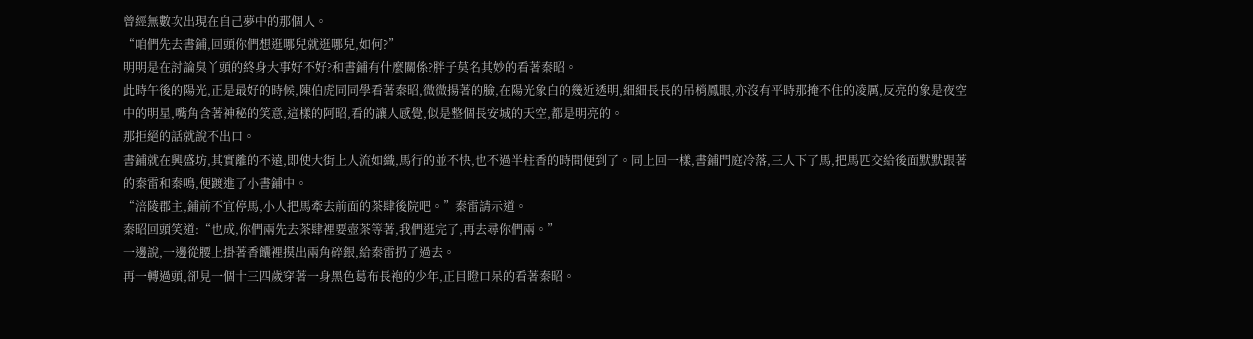曾經無數次出現在自己夢中的那個人。
“咱們先去書鋪,回頭你們想逛哪兒就逛哪兒,如何?”
明明是在討論臭丫頭的終身大事好不好?和書鋪有什麼關係?胖子莫名其妙的看著秦昭。
此時午後的陽光,正是最好的時候,陳伯虎同同學看著秦昭,微微揚著的臉,在陽光象白的幾近透明,細細長長的吊梢鳳眼,亦沒有平時那掩不住的凌厲,反亮的象是夜空中的明星,嘴角含著神秘的笑意,這樣的阿昭,看的讓人感覺,似是整個長安城的天空,都是明亮的。
那拒絕的話就說不出口。
書鋪就在興盛坊,其實離的不遠,即使大街上人流如織,馬行的並不快,也不過半柱香的時間便到了。同上回一樣,書鋪門庭冷落,三人下了馬,把馬匹交給後面默默跟著的秦雷和秦鳴,便踱進了小書鋪中。
“涪陵郡主,鋪前不宜停馬,小人把馬牽去前面的茶肆後院吧。”秦雷請示道。
秦昭回頭笑道:“也成,你們兩先去茶肆裡要壺茶等著,我們逛完了,再去尋你們兩。”
一邊說,一邊從腰上掛著香饢裡摸出兩角碎銀,給秦雷扔了過去。
再一轉過頭,卻見一個十三四歲穿著一身黑色葛布長袍的少年,正目瞪口呆的看著秦昭。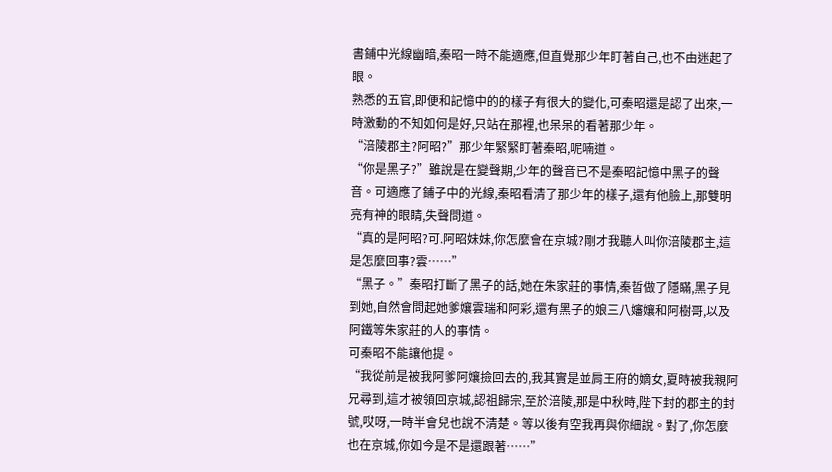書鋪中光線幽暗,秦昭一時不能適應,但直覺那少年盯著自己,也不由迷起了眼。
熟悉的五官,即便和記憶中的的樣子有很大的變化,可秦昭還是認了出來,一時激動的不知如何是好,只站在那裡,也呆呆的看著那少年。
“涪陵郡主?阿昭?”那少年緊緊盯著秦昭,呢喃道。
“你是黑子?”雖說是在變聲期,少年的聲音已不是秦昭記憶中黑子的聲音。可適應了鋪子中的光線,秦昭看清了那少年的樣子,還有他臉上,那雙明亮有神的眼睛,失聲問道。
“真的是阿昭?可.阿昭妹妹,你怎麼會在京城?剛才我聽人叫你涪陵郡主,這是怎麼回事?雲……”
“黑子。”秦昭打斷了黑子的話,她在朱家莊的事情,秦晢做了隱瞞,黑子見到她,自然會問起她爹孃雲瑞和阿彩,還有黑子的娘三八嬸孃和阿樹哥,以及阿鐵等朱家莊的人的事情。
可秦昭不能讓他提。
“我從前是被我阿爹阿孃撿回去的,我其實是並肩王府的嫡女,夏時被我親阿兄尋到,這才被領回京城,認祖歸宗,至於涪陵,那是中秋時,陛下封的郡主的封號,哎呀,一時半會兒也說不清楚。等以後有空我再與你細說。對了,你怎麼也在京城,你如今是不是還跟著……”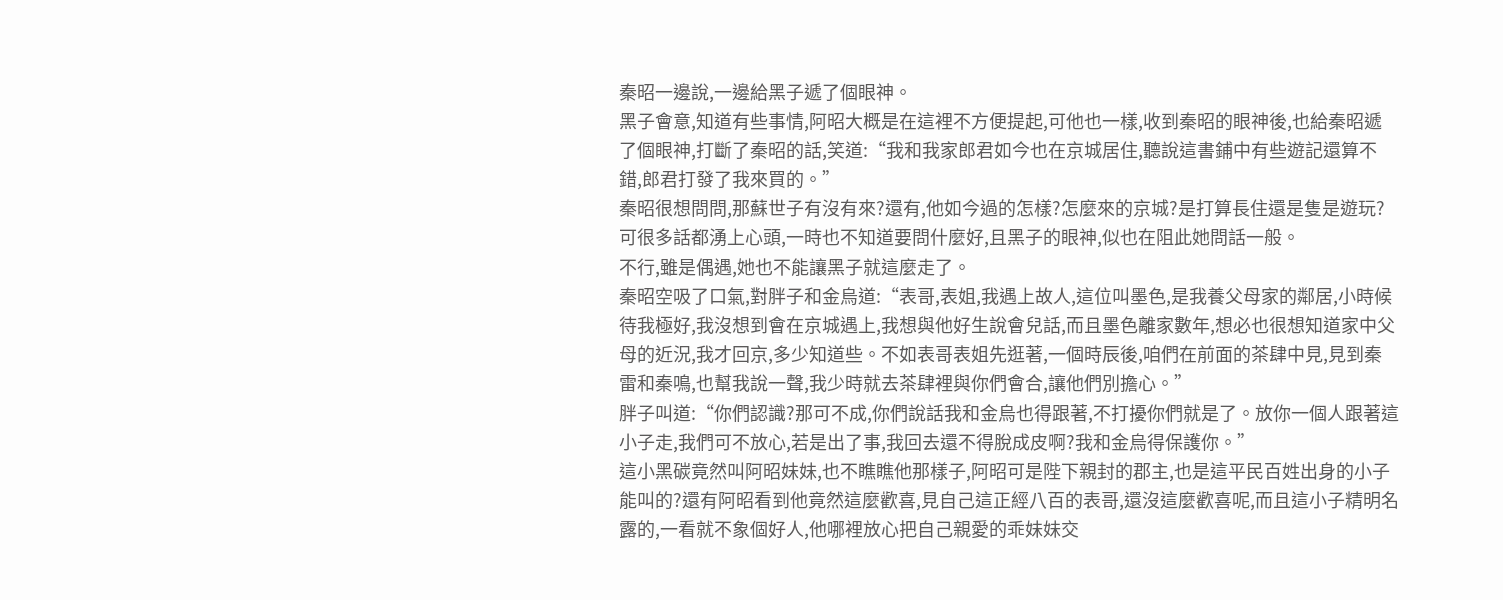秦昭一邊說,一邊給黑子遞了個眼神。
黑子會意,知道有些事情,阿昭大概是在這裡不方便提起,可他也一樣,收到秦昭的眼神後,也給秦昭遞了個眼神,打斷了秦昭的話,笑道:“我和我家郎君如今也在京城居住,聽說這書鋪中有些遊記還算不錯,郎君打發了我來買的。”
秦昭很想問問,那蘇世子有沒有來?還有,他如今過的怎樣?怎麼來的京城?是打算長住還是隻是遊玩?可很多話都湧上心頭,一時也不知道要問什麼好,且黑子的眼神,似也在阻此她問話一般。
不行,雖是偶遇,她也不能讓黑子就這麼走了。
秦昭空吸了口氣,對胖子和金烏道:“表哥,表姐,我遇上故人,這位叫墨色,是我養父母家的鄰居,小時候待我極好,我沒想到會在京城遇上,我想與他好生說會兒話,而且墨色離家數年,想必也很想知道家中父母的近況,我才回京,多少知道些。不如表哥表姐先逛著,一個時辰後,咱們在前面的茶肆中見,見到秦雷和秦鳴,也幫我說一聲,我少時就去茶肆裡與你們會合,讓他們別擔心。”
胖子叫道:“你們認識?那可不成,你們說話我和金烏也得跟著,不打擾你們就是了。放你一個人跟著這小子走,我們可不放心,若是出了事,我回去還不得脫成皮啊?我和金烏得保護你。”
這小黑碳竟然叫阿昭妹妹,也不瞧瞧他那樣子,阿昭可是陛下親封的郡主,也是這平民百姓出身的小子能叫的?還有阿昭看到他竟然這麼歡喜,見自己這正經八百的表哥,還沒這麼歡喜呢,而且這小子精明名露的,一看就不象個好人,他哪裡放心把自己親愛的乖妹妹交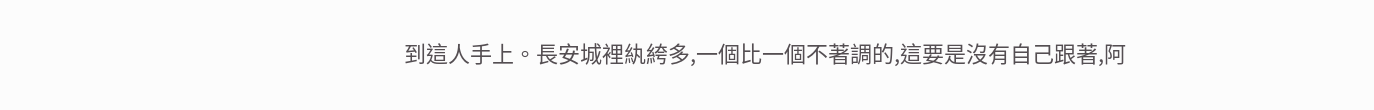到這人手上。長安城裡紈絝多,一個比一個不著調的,這要是沒有自己跟著,阿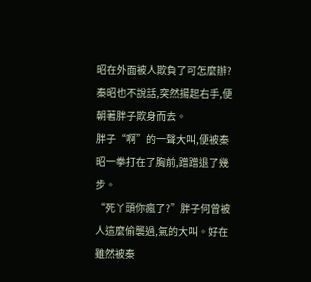昭在外面被人欺負了可怎麼辦?
秦昭也不說話,突然揚起右手,便朝著胖子欺身而去。
胖子“啊”的一聲大叫,便被秦昭一拳打在了胸前,蹭蹭退了幾步。
“死丫頭你瘋了?”胖子何曾被人這麼偷襲過,氣的大叫。好在雖然被秦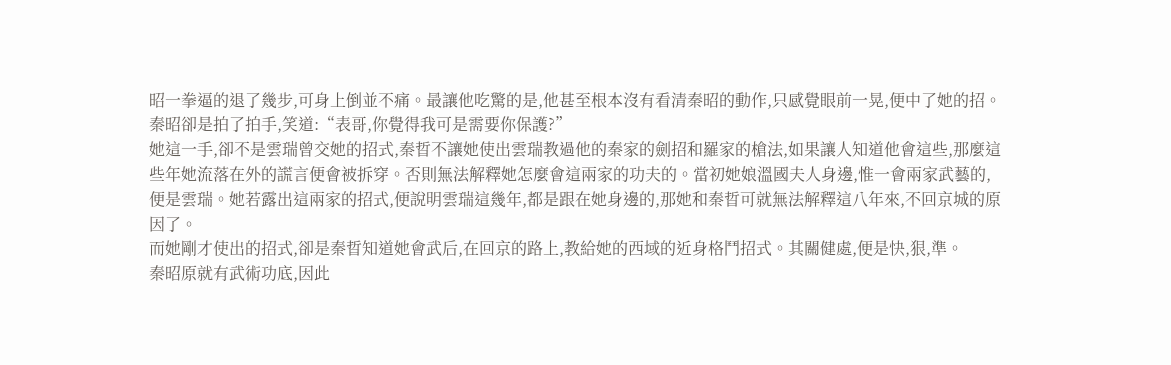昭一拳逼的退了幾步,可身上倒並不痛。最讓他吃驚的是,他甚至根本沒有看清秦昭的動作,只感覺眼前一晃,便中了她的招。
秦昭卻是拍了拍手,笑道:“表哥,你覺得我可是需要你保護?”
她這一手,卻不是雲瑞曾交她的招式,秦晢不讓她使出雲瑞教過他的秦家的劍招和羅家的槍法,如果讓人知道他會這些,那麼這些年她流落在外的謊言便會被拆穿。否則無法解釋她怎麼會這兩家的功夫的。當初她娘溫國夫人身邊,惟一會兩家武藝的,便是雲瑞。她若露出這兩家的招式,便說明雲瑞這幾年,都是跟在她身邊的,那她和秦晢可就無法解釋這八年來,不回京城的原因了。
而她剛才使出的招式,卻是秦晢知道她會武后,在回京的路上,教給她的西域的近身格鬥招式。其關健處,便是快,狠,準。
秦昭原就有武術功底,因此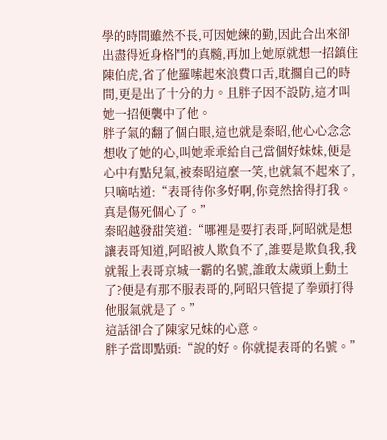學的時間雖然不長,可因她練的勤,因此合出來卻出盡得近身格鬥的真髓,再加上她原就想一招鎮住陳伯虎,省了他羅嗦起來浪費口舌,耽擱自己的時間,更是出了十分的力。且胖子因不設防,這才叫她一招便襲中了他。
胖子氣的翻了個白眼,這也就是秦昭,他心心念念想收了她的心,叫她乖乖給自己當個好妹妹,便是心中有點兒氣,被秦昭這麼一笑,也就氣不起來了,只嘀咕道:“表哥待你多好啊,你竟然捨得打我。真是傷死個心了。”
秦昭越發甜笑道:“哪裡是要打表哥,阿昭就是想讓表哥知道,阿昭被人欺負不了,誰要是欺負我,我就報上表哥京城一霸的名號,誰敢太歲頭上動土了?便是有那不服表哥的,阿昭只管提了拳頭打得他服氣就是了。”
這話卻合了陳家兄妹的心意。
胖子當即點頭:“說的好。你就提表哥的名號。”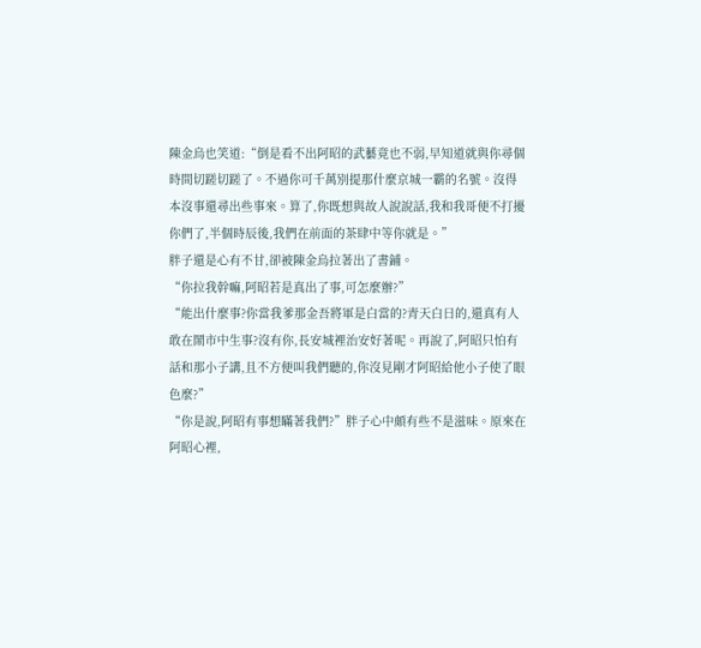陳金烏也笑道:“倒是看不出阿昭的武藝竟也不弱,早知道就與你尋個時間切蹉切蹉了。不過你可千萬別提那什麼京城一霸的名號。沒得本沒事還尋出些事來。算了,你既想與故人說說話,我和我哥便不打擾你們了,半個時辰後,我們在前面的茶肆中等你就是。”
胖子還是心有不甘,卻被陳金烏拉著出了書鋪。
“你拉我幹嘛,阿昭若是真出了事,可怎麼辦?”
“能出什麼事?你當我爹那金吾將軍是白當的?青天白日的,還真有人敢在鬧市中生事?沒有你,長安城裡治安好著呢。再說了,阿昭只怕有話和那小子講,且不方便叫我們聽的,你沒見剛才阿昭給他小子使了眼色麼?”
“你是說,阿昭有事想瞞著我們?”胖子心中頗有些不是滋味。原來在阿昭心裡,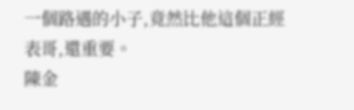一個路遇的小子,竟然比他這個正經表哥,還重要。
陳金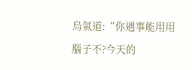烏氣道:“你遇事能用用腦子不?今天的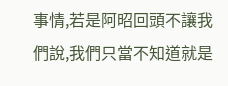事情,若是阿昭回頭不讓我們說,我們只當不知道就是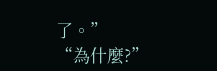了。”
“為什麼?”